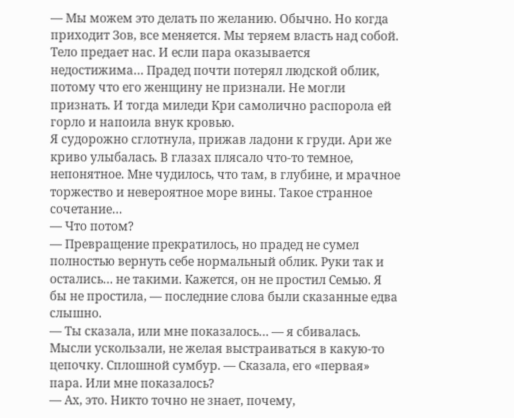— Мы можем это делать по желанию. Обычно. Но когда приходит Зов, все меняется. Мы теряем власть над собой. Тело предает нас. И если пара оказывается недостижима… Прадед почти потерял людской облик, потому что его женщину не признали. Не могли признать. И тогда миледи Кри самолично распорола ей горло и напоила внук кровью.
Я судорожно сглотнула, прижав ладони к груди. Ари же криво улыбалась. В глазах плясало что-то темное, непонятное. Мне чудилось, что там, в глубине, и мрачное торжество и невероятное море вины. Такое странное сочетание…
— Что потом?
— Превращение прекратилось, но прадед не сумел полностью вернуть себе нормальный облик. Руки так и остались… не такими. Кажется, он не простил Семью. Я бы не простила, — последние слова были сказанные едва слышно.
— Ты сказала, или мне показалось… — я сбивалась. Мысли ускользали, не желая выстраиваться в какую-то цепочку. Сплошной сумбур. — Сказала, его «первая» пара. Или мне показалось?
— Ах, это. Никто точно не знает, почему,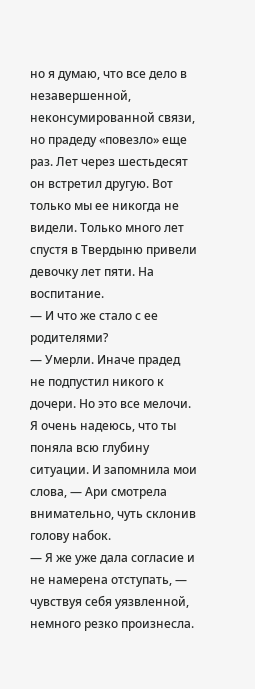но я думаю, что все дело в незавершенной, неконсумированной связи, но прадеду «повезло» еще раз. Лет через шестьдесят он встретил другую. Вот только мы ее никогда не видели. Только много лет спустя в Твердыню привели девочку лет пяти. На воспитание.
— И что же стало с ее родителями?
— Умерли. Иначе прадед не подпустил никого к дочери. Но это все мелочи. Я очень надеюсь, что ты поняла всю глубину ситуации. И запомнила мои слова, — Ари смотрела внимательно, чуть склонив голову набок.
— Я же уже дала согласие и не намерена отступать, — чувствуя себя уязвленной, немного резко произнесла.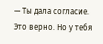— Ты дала согласие. Это верно. Но у тебя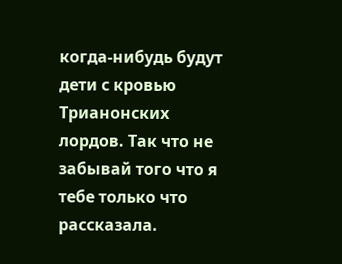когда-нибудь будут дети с кровью Трианонских лордов. Так что не забывай того что я тебе только что рассказала.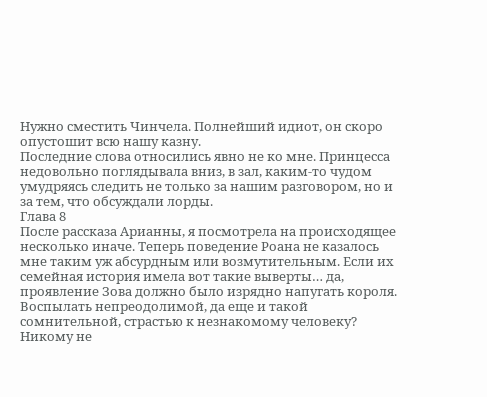Нужно сместить Чинчела. Полнейший идиот, он скоро опустошит всю нашу казну.
Последние слова относились явно не ко мне. Принцесса недовольно поглядывала вниз, в зал, каким-то чудом умудряясь следить не только за нашим разговором, но и за тем, что обсуждали лорды.
Глава 8
После рассказа Арианны, я посмотрела на происходящее несколько иначе. Теперь поведение Роана не казалось мне таким уж абсурдным или возмутительным. Если их семейная история имела вот такие выверты… да, проявление Зова должно было изрядно напугать короля. Воспылать непреодолимой, да еще и такой сомнительной, страстью к незнакомому человеку? Никому не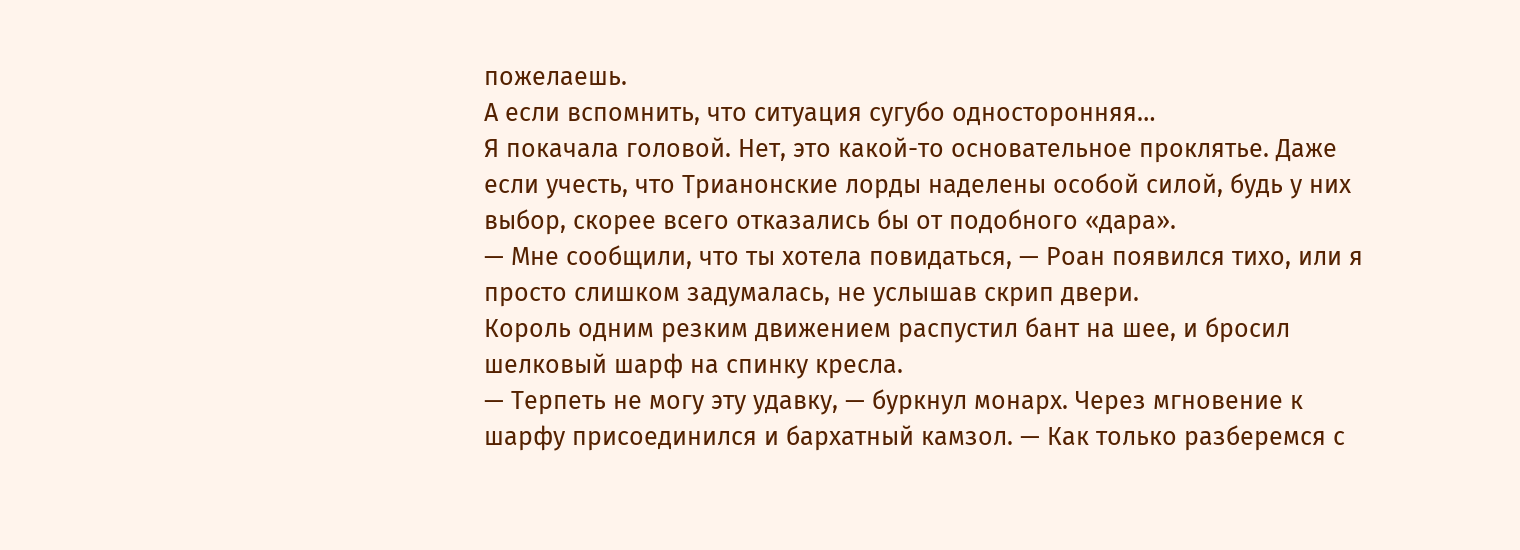пожелаешь.
А если вспомнить, что ситуация сугубо односторонняя…
Я покачала головой. Нет, это какой-то основательное проклятье. Даже если учесть, что Трианонские лорды наделены особой силой, будь у них выбор, скорее всего отказались бы от подобного «дара».
— Мне сообщили, что ты хотела повидаться, — Роан появился тихо, или я просто слишком задумалась, не услышав скрип двери.
Король одним резким движением распустил бант на шее, и бросил шелковый шарф на спинку кресла.
— Терпеть не могу эту удавку, — буркнул монарх. Через мгновение к шарфу присоединился и бархатный камзол. — Как только разберемся с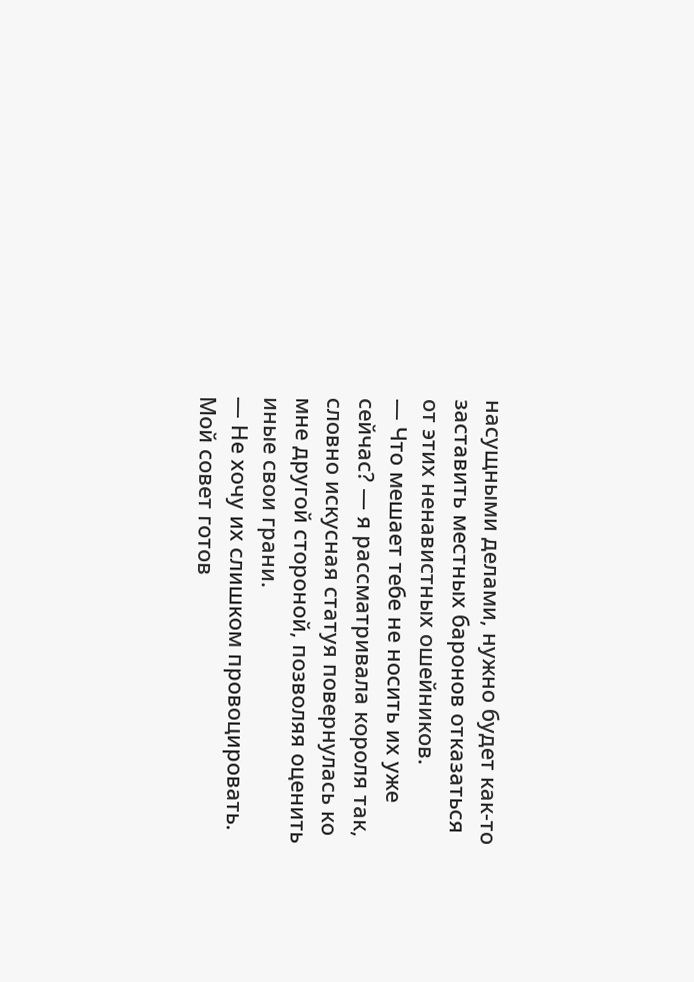насущными делами, нужно будет как-то заставить местных баронов отказаться от этих ненавистных ошейников.
— Что мешает тебе не носить их уже сейчас? — я рассматривала короля так, словно искусная статуя повернулась ко мне другой стороной, позволяя оценить иные свои грани.
— Не хочу их слишком провоцировать. Мой совет готов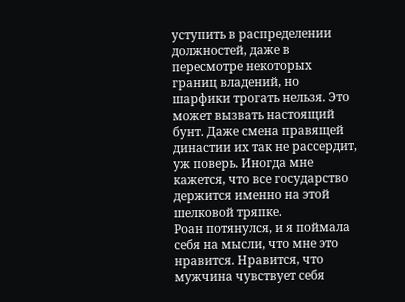уступить в распределении должностей, даже в пересмотре некоторых границ владений, но шарфики трогать нельзя. Это может вызвать настоящий бунт. Даже смена правящей династии их так не рассердит, уж поверь. Иногда мне кажется, что все государство держится именно на этой шелковой тряпке.
Роан потянулся, и я поймала себя на мысли, что мне это нравится. Нравится, что мужчина чувствует себя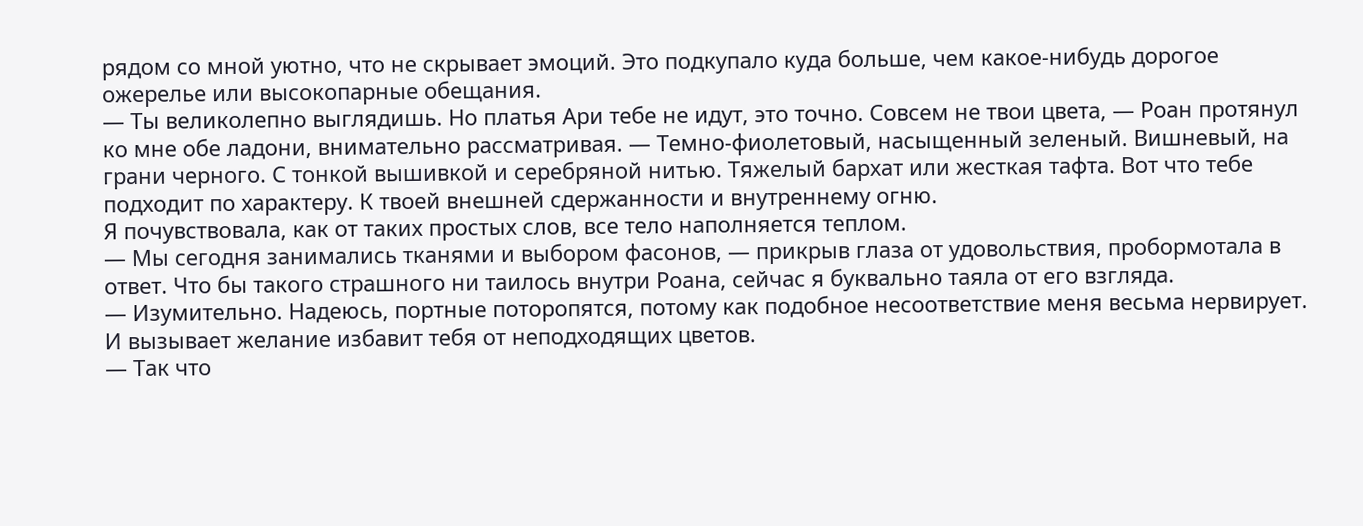рядом со мной уютно, что не скрывает эмоций. Это подкупало куда больше, чем какое-нибудь дорогое ожерелье или высокопарные обещания.
— Ты великолепно выглядишь. Но платья Ари тебе не идут, это точно. Совсем не твои цвета, — Роан протянул ко мне обе ладони, внимательно рассматривая. — Темно-фиолетовый, насыщенный зеленый. Вишневый, на грани черного. С тонкой вышивкой и серебряной нитью. Тяжелый бархат или жесткая тафта. Вот что тебе подходит по характеру. К твоей внешней сдержанности и внутреннему огню.
Я почувствовала, как от таких простых слов, все тело наполняется теплом.
— Мы сегодня занимались тканями и выбором фасонов, — прикрыв глаза от удовольствия, пробормотала в ответ. Что бы такого страшного ни таилось внутри Роана, сейчас я буквально таяла от его взгляда.
— Изумительно. Надеюсь, портные поторопятся, потому как подобное несоответствие меня весьма нервирует. И вызывает желание избавит тебя от неподходящих цветов.
— Так что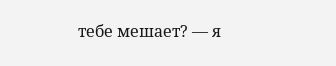тебе мешает? — я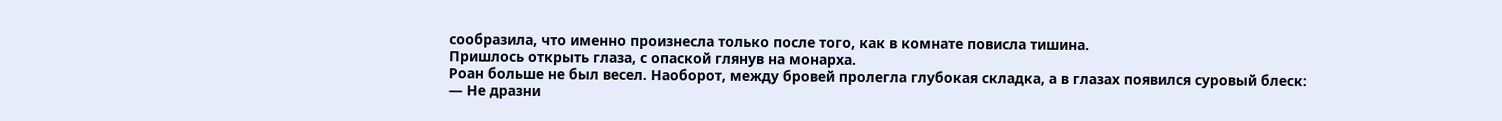сообразила, что именно произнесла только после того, как в комнате повисла тишина.
Пришлось открыть глаза, с опаской глянув на монарха.
Роан больше не был весел. Наоборот, между бровей пролегла глубокая складка, а в глазах появился суровый блеск:
— Не дразни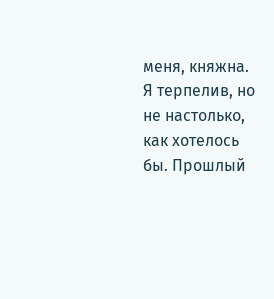меня, княжна. Я терпелив, но не настолько, как хотелось бы. Прошлый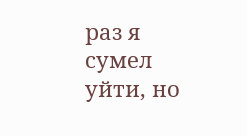раз я сумел уйти, но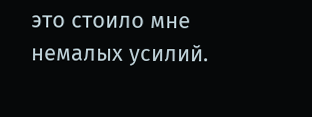это стоило мне немалых усилий.